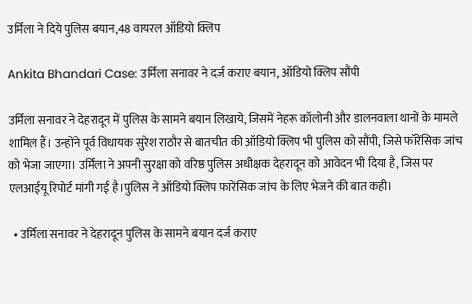उर्मिला ने दिये पुलिस बयान,48 वायरल ऑडियो क्लिप

Ankita Bhandari Case: उर्मिला सनावर ने दर्ज कराए बयान, ऑडियो क्लिप सौंपी

उर्मिला सनावर ने देहरादून में पुलिस के सामने बयान लिखाये, जिसमें नेहरू कॉलोनी और डालनवाला थानों के मामले शामिल हैं। उन्होंने पूर्व विधायक सुरेश राठौर से बातचीत की ऑडियो क्लिप भी पुलिस को सौंपी, जिसे फॉरेंसिक जांच को भेजा जाएगा। उर्मिला ने अपनी सुरक्षा को वरिष्ठ पुलिस अधीक्षक देहरादून को आवेदन भी दिया है, जिस पर एलआईयू रिपोर्ट मांगी गई है।पुलिस ने ऑडियो क्लिप फारेंसिक जांच के लिए भेजने की बात कही।

  • उर्मिला सनावर ने देहरादून पुलिस के सामने बयान दर्ज कराए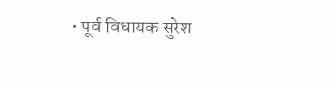• पूर्व विधायक सुरेश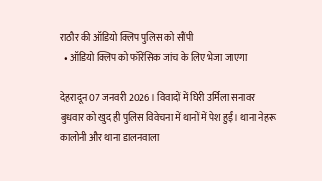राठौर की ऑडियो क्लिप पुलिस को सौंपी
  • ऑडियो क्लिप को फॉरेंसिक जांच के लिए भेजा जाएगा

देहरादून 07 जनवरी 2026। विवादों में घिरी उर्मिला सनावर बुधवार को खुद ही पुलिस विवेचना में थानों में पेश हुईं। थाना नेहरू कालोनी और थाना डालनवाला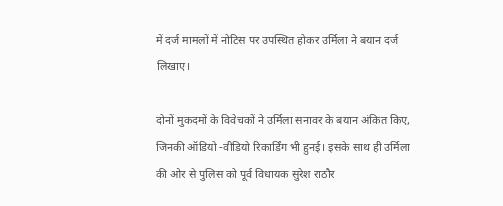में दर्ज मामलों में नोटिस पर उपस्थित होकर उर्मिला ने बयान दर्ज लिखाए।

दोनों मुकदमों के विवेचकों ने उर्मिला सनावर के बयान अंकित किए, जिनकी ऑडियो -वीडियो रिकार्डिंग भी हुनई। इसके साथ ही उर्मिला की ओर से पुलिस को पूर्व विधायक सुरेश राठौर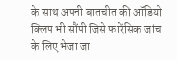के साथ अपनी बातचीत की ऑडियो क्लिप भी सौंपी जिसे फारेंसिक जांच के लिए भेजा जा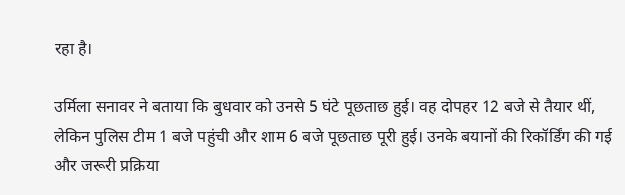रहा है।

उर्मिला सनावर ने बताया कि बुधवार को उनसे 5 घंटे पूछताछ हुई। वह दोपहर 12 बजे से तैयार थीं, लेकिन पुलिस टीम 1 बजे पहुंची और शाम 6 बजे पूछताछ पूरी हुई। उनके बयानों की रिकॉर्डिंग की गई और जरूरी प्रक्रिया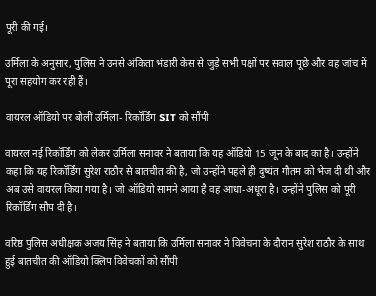पूरी की गई।

उर्मिला के अनुसार, पुलिस ने उनसे अंकिता भंडारी केस से जुड़े सभी पक्षों पर सवाल पूछे और वह जांच में पूरा सहयोग कर रही हैं।

वायरल ऑडियो पर बोलीं उर्मिला- रिकॉर्डिंग SIT को सौंपी

वायरल नई रिकॉर्डिंग को लेकर उर्मिला सनावर ने बताया कि यह ऑडियो 15 जून के बाद का है। उन्होंने कहा कि यह रिकॉर्डिंग सुरेश राठौर से बातचीत की है, जो उन्होंने पहले ही दुष्यंत गौतम को भेज दी थी और अब उसे वायरल किया गया है। जो ऑडियो सामने आया है वह आधा-अधूरा है। उन्होंने पुलिस को पूरी रिकॉर्डिंग सौप दी है।

वरिष्ठ पुलिस अधीक्षक अजय सिंह ने बताया कि उर्मिला सनावर ने विवेचना के दौरान सुरेश राठौर के साथ हुई बातचीत की ऑडियो क्लिप विवेचकों को सौंपी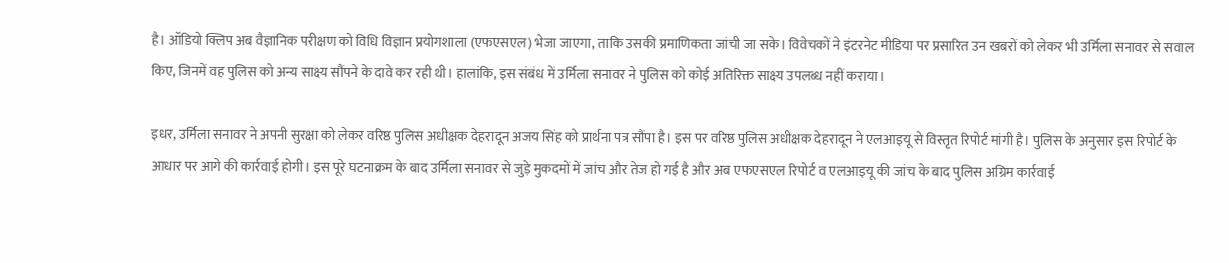है। ऑडियो क्लिप अब वैज्ञानिक परीक्षण को विधि विज्ञान प्रयोगशाला (एफएसएल) भेजा जाएगा, ताकि उसकी प्रमाणिकता जांची जा सके। विवेचकों ने इंटरनेट मीडिया पर प्रसारित उन खबरों को लेकर भी उर्मिला सनावर से सवाल किए, जिनमें वह पुलिस को अन्य साक्ष्य सौंपने के दावे कर रही थी। हालांकि, इस संबंध में उर्मिला सनावर ने पुलिस को कोई अतिरिक्त साक्ष्य उपलब्ध नहीं कराया।

इधर, उर्मिला सनावर ने अपनी सुरक्षा को लेकर वरिष्ठ पुलिस अधीक्षक देहरादून अजय सिंह को प्रार्थना पत्र सौंपा है। इस पर वरिष्ठ पुलिस अधीक्षक देहरादून ने एलआइयू से विस्तृत रिपोर्ट मांगी है। पुलिस के अनुसार इस रिपोर्ट के आधार पर आगे की कार्रवाई होगी। इस पूरे घटनाक्रम के बाद उर्मिला सनावर से जुड़े मुकदमों में जांच और तेज हो गई है और अब एफएसएल रिपोर्ट व एलआइयू की जांच के बाद पुलिस अग्रिम कार्रवाई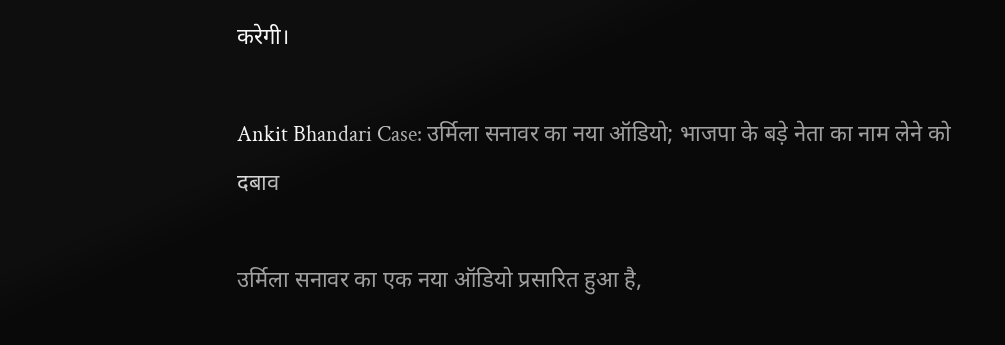करेगी।

Ankit Bhandari Case: उर्मिला सनावर का नया ऑडियो; भाजपा के बड़े नेता का नाम लेने को दबाव

उर्मिला सनावर का एक नया ऑडियो प्रसारित हुआ है,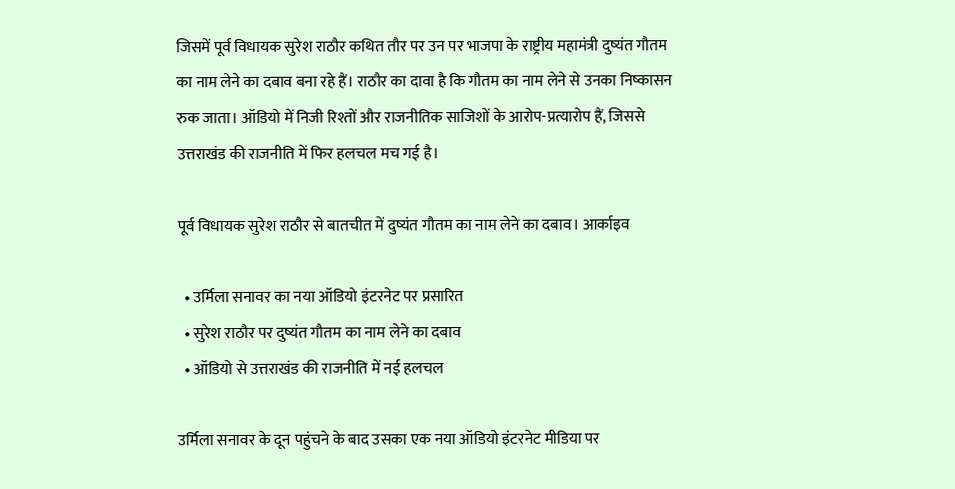जिसमें पूर्व विधायक सुरेश राठौर कथित तौर पर उन पर भाजपा के राष्ट्रीय महामंत्री दुष्यंत गौतम का नाम लेने का दबाव बना रहे हैं। राठौर का दावा है कि गौतम का नाम लेने से उनका निष्कासन रुक जाता। ऑडियो में निजी रिश्तों और राजनीतिक साजिशों के आरोप-प्रत्यारोप हैं, जिससे उत्तराखंड की राजनीति में फिर हलचल मच गई है।

पूर्व विधायक सुरेश राठौर से बातचीत में दुष्यंत गौतम का नाम लेने का दबाव। आर्काइव

  • उर्मिला सनावर का नया ऑडियो इंटरनेट पर प्रसारित
  • सुरेश राठौर पर दुष्यंत गौतम का नाम लेने का दबाव
  • ऑडियो से उत्तराखंड की राजनीति में नई हलचल

उर्मिला सनावर के दून पहुंचने के बाद उसका एक नया ऑडियो इंटरनेट मीडिया पर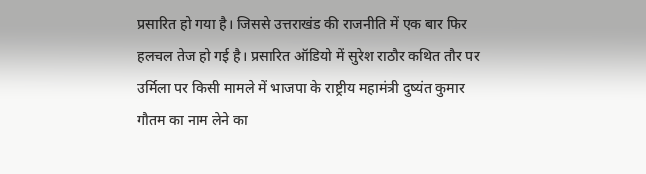प्रसारित हो गया है। जिससे उत्तराखंड की राजनीति में एक बार फिर हलचल तेज हो गई है। प्रसारित ऑडियो में सुरेश राठौर कथित तौर पर उर्मिला पर किसी मामले में भाजपा के राष्ट्रीय महामंत्री दुष्यंत कुमार गौतम का नाम लेने का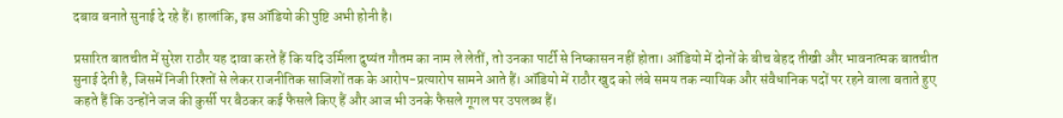दबाव बनाते सुनाई दे रहे हैं। हालांकि, इस ऑडियो की पुष्टि अभी होनी है।

प्रसारित बातचीत में सुरेश राठौर यह दावा करते हैं कि यदि उर्मिला दुष्यंत गौतम का नाम ले लेतीं, तो उनका पार्टी से निष्कासन नहीं होता। ऑडियो में दोनों के बीच बेहद तीखी और भावनात्मक बातचीत सुनाई देती है, जिसमें निजी रिश्तों से लेकर राजनीतिक साजिशों तक के आरोप-प्रत्यारोप सामने आते हैं। ऑडियो में राठौर खुद को लंबे समय तक न्यायिक और संवैधानिक पदों पर रहने वाला बताते हुए कहते हैं कि उन्होंने जज की कुर्सी पर बैठकर कई फैसले किए हैं और आज भी उनके फैसले गूगल पर उपलब्ध हैं।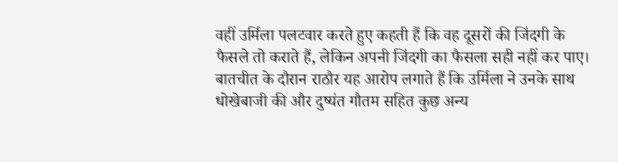वहीं उर्मिला पलटवार करते हुए कहती हैं कि वह दूसरों की जिंदगी के फैसले तो कराते हैं, लेकिन अपनी जिंदगी का फैसला सही नहीं कर पाए। बातचीत के दौरान राठौर यह आरोप लगाते हैं कि उर्मिला ने उनके साथ धोखेबाजी की और दुष्यंत गौतम सहित कुछ अन्य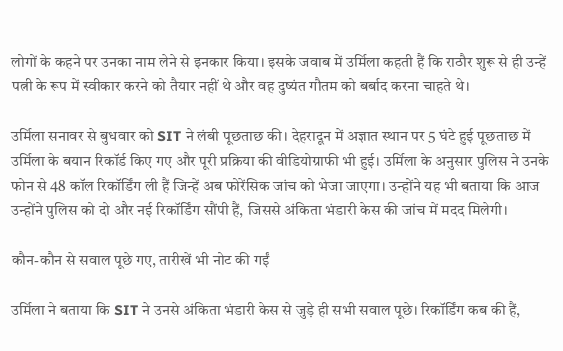लोगों के कहने पर उनका नाम लेने से इनकार किया। इसके जवाब में उर्मिला कहती हैं कि राठौर शुरू से ही उन्हें पत्नी के रूप में स्वीकार करने को तैयार नहीं थे और वह दुष्यंत गौतम को बर्बाद करना चाहते थे।

उर्मिला सनावर से बुधवार को SIT ने लंबी पूछताछ की। देहरादून में अज्ञात स्थान पर 5 घंटे हुई पूछताछ में उर्मिला के बयान रिकॉर्ड किए गए और पूरी प्रक्रिया की वीडियोग्राफी भी हुई। उर्मिला के अनुसार पुलिस ने उनके फोन से 48 कॉल रिकॉर्डिंग ली हैं जिन्हें अब फोरेंसिक जांच को भेजा जाएगा। उन्होंने यह भी बताया कि आज उन्होंने पुलिस को दो और नई रिकॉर्डिंग सौंपी हैं, जिससे अंकिता भंडारी केस की जांच में मदद मिलेगी।

कौन-कौन से सवाल पूछे गए, तारीखें भी नोट की गईं

उर्मिला ने बताया कि SIT ने उनसे अंकिता भंडारी केस से जुड़े ही सभी सवाल पूछे। रिकॉर्डिंग कब की हैं,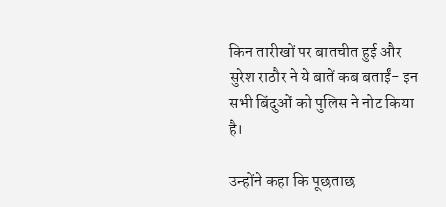किन तारीखों पर बातचीत हुई और सुरेश राठौर ने ये बातें कब बताईं- इन सभी बिंदुओं को पुलिस ने नोट किया है।

उन्होंने कहा कि पूछताछ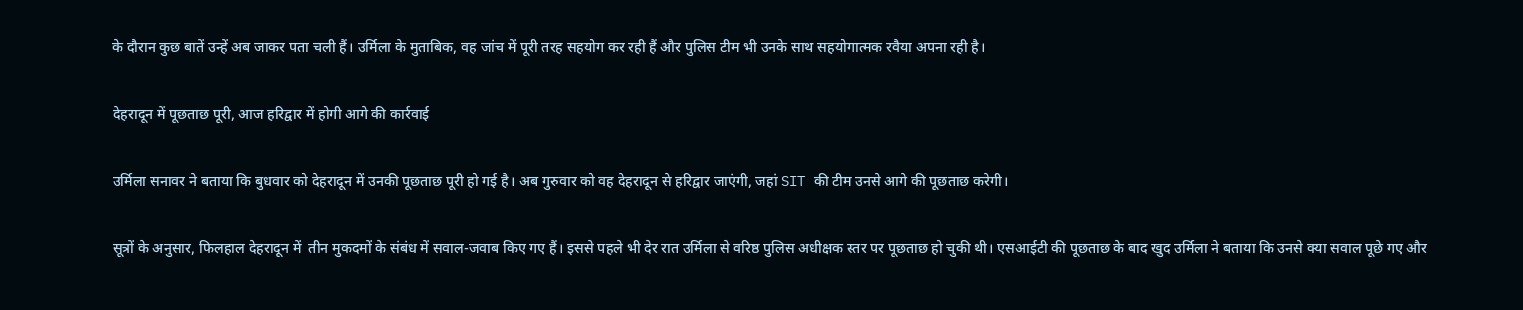के दौरान कुछ बातें उन्हें अब जाकर पता चली हैं। उर्मिला के मुताबिक, वह जांच में पूरी तरह सहयोग कर रही हैं और पुलिस टीम भी उनके साथ सहयोगात्मक रवैया अपना रही है।

देहरादून में पूछताछ पूरी, आज हरिद्वार में होगी आगे की कार्रवाई

उर्मिला सनावर ने बताया कि बुधवार को देहरादून में उनकी पूछताछ पूरी हो गई है। अब गुरुवार को वह देहरादून से हरिद्वार जाएंगी, जहां SIT की टीम उनसे आगे की पूछताछ करेगी।

सूत्रों के अनुसार, फिलहाल देहरादून में  तीन मुकदमों के संबंध में सवाल-जवाब किए गए हैं। इससे पहले भी देर रात उर्मिला से वरिष्ठ पुलिस अधीक्षक स्तर पर पूछताछ हो चुकी थी। एसआईटी की पूछताछ के बाद खुद उर्मिला ने बताया कि उनसे क्या सवाल पूछे गए और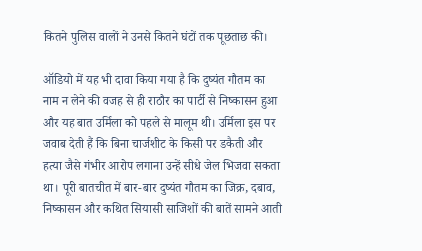कितने पुलिस वालों ने उनसे कितने घंटों तक पूछताछ की।

ऑडियो में यह भी दावा किया गया है कि दुष्यंत गौतम का नाम न लेने की वजह से ही राठौर का पार्टी से निष्कासन हुआ और यह बात उर्मिला को पहले से मालूम थी। उर्मिला इस पर जवाब देती हैं कि बिना चार्जशीट के किसी पर डकैती और हत्या जैसे गंभीर आरोप लगाना उन्हें सीधे जेल भिजवा सकता था। पूरी बातचीत में बार-बार दुष्यंत गौतम का जिक्र, दबाव, निष्कासन और कथित सियासी साजिशों की बातें सामने आती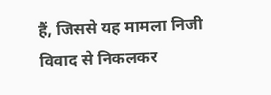हैं, जिससे यह मामला निजी विवाद से निकलकर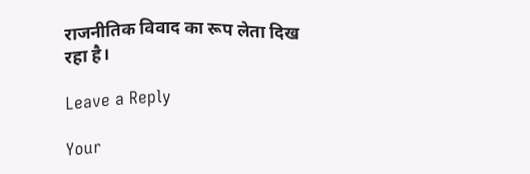राजनीतिक विवाद का रूप लेता दिख रहा है।

Leave a Reply

Your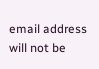email address will not be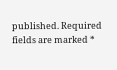published. Required fields are marked *